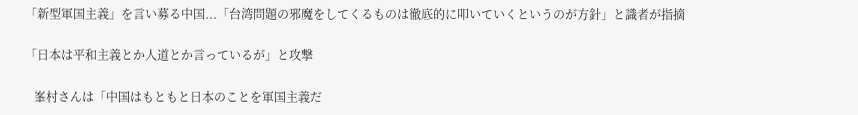「新型軍国主義」を言い募る中国...「台湾問題の邪魔をしてくるものは徹底的に叩いていくというのが方針」と識者が指摘

「日本は平和主義とか人道とか言っているが」と攻撃

   峯村さんは「中国はもともと日本のことを軍国主義だ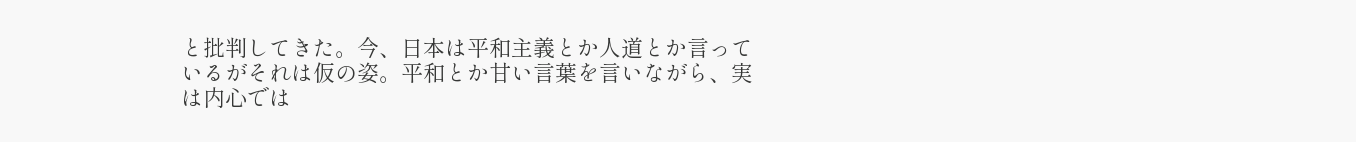と批判してきた。今、日本は平和主義とか人道とか言っているがそれは仮の姿。平和とか甘い言葉を言いながら、実は内心では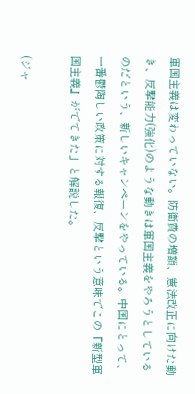軍国主義は変わっていない。防衛費の増額、憲法改正に向けた動き、反撃能力(強化)のような動きは軍国主義をやろうとしているのだという、新しいキャンペーンをやっている。中国にとって、一番鬱陶しい政策に対する報復、反撃という意味でこの『新型軍国主義』がでてきた」と解説した。

(ジャ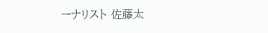ーナリスト 佐藤太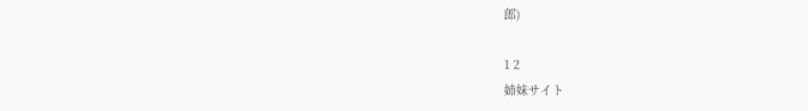郎)

1 2
姉妹サイト